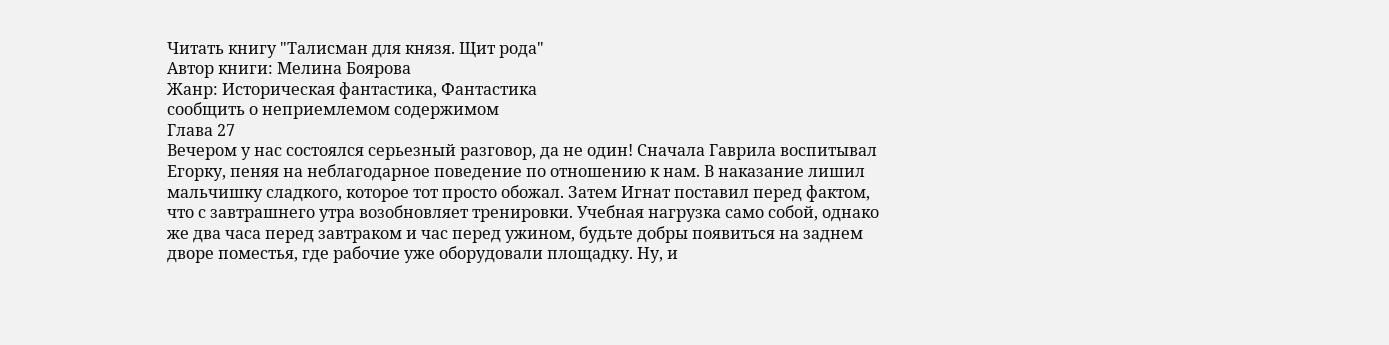Читать книгу "Талисман для князя. Щит рода"
Автор книги: Мелина Боярова
Жанр: Историческая фантастика, Фантастика
сообщить о неприемлемом содержимом
Глава 27
Вечером у нас состоялся серьезный разговор, да не один! Сначала Гаврила воспитывал Егорку, пеняя на неблагодарное поведение по отношению к нам. В наказание лишил мальчишку сладкого, которое тот просто обожал. Затем Игнат поставил перед фактом, что с завтрашнего утра возобновляет тренировки. Учебная нагрузка само собой, однако же два часа перед завтраком и час перед ужином, будьте добры появиться на заднем дворе поместья, где рабочие уже оборудовали площадку. Ну, и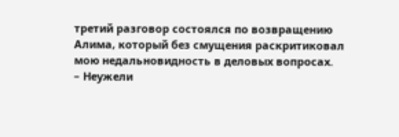третий разговор состоялся по возвращению Алима, который без смущения раскритиковал мою недальновидность в деловых вопросах.
– Неужели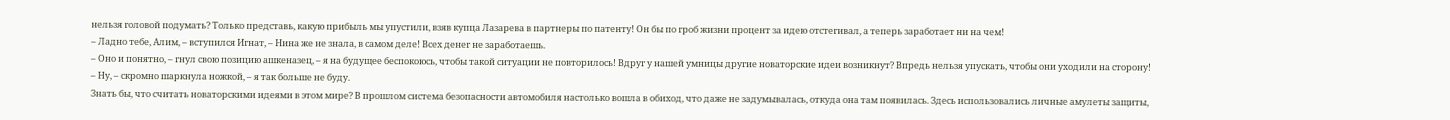нельзя головой подумать? Только представь, какую прибыль мы упустили, взяв купца Лазарева в партнеры по патенту! Он бы по гроб жизни процент за идею отстегивал, а теперь заработает ни на чем!
– Ладно тебе, Алим, – вступился Игнат, – Нина же не знала, в самом деле! Всех денег не заработаешь.
– Оно и понятно, – гнул свою позицию ашкеназец, – я на будущее беспокоюсь, чтобы такой ситуации не повторилось! Вдруг у нашей умницы другие новаторские идеи возникнут? Впредь нельзя упускать, чтобы они уходили на сторону!
– Ну, – скромно шаркнула ножкой, – я так больше не буду.
Знать бы, что считать новаторскими идеями в этом мире? В прошлом система безопасности автомобиля настолько вошла в обиход, что даже не задумывалась, откуда она там появилась. Здесь использовались личные амулеты защиты,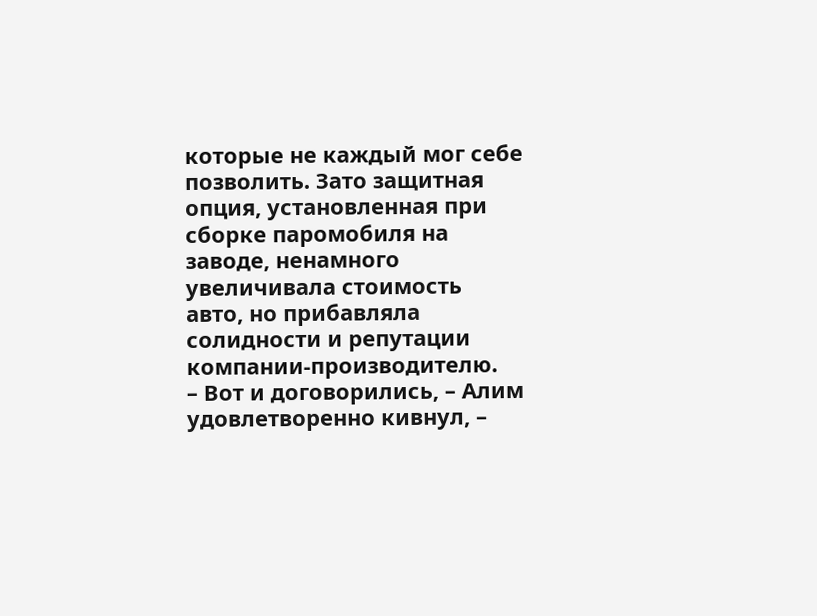которые не каждый мог себе позволить. Зато защитная опция, установленная при сборке паромобиля на заводе, ненамного увеличивала стоимость авто, но прибавляла солидности и репутации компании-производителю.
– Вот и договорились, – Алим удовлетворенно кивнул, –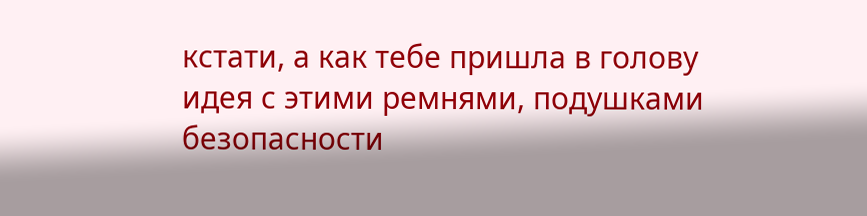кстати, а как тебе пришла в голову идея с этими ремнями, подушками безопасности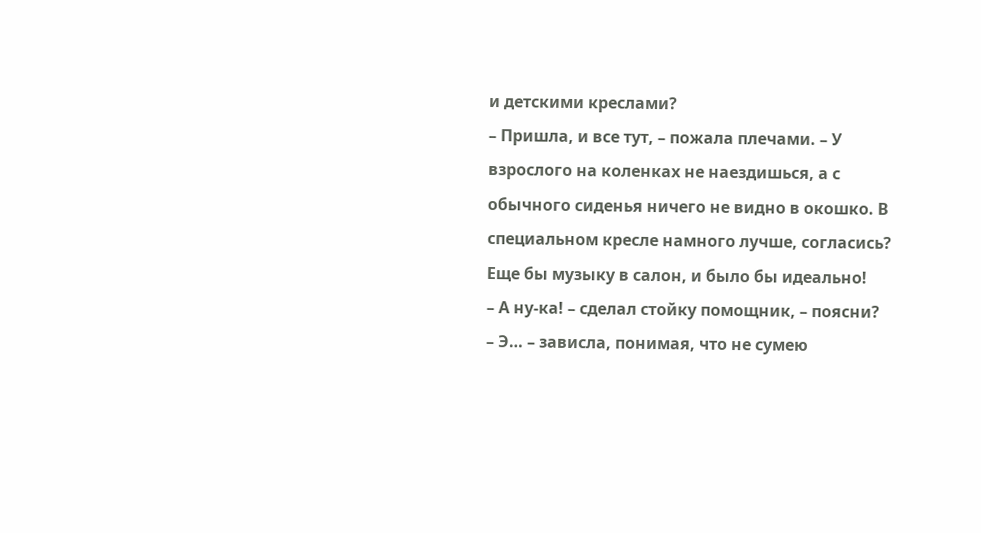и детскими креслами?
– Пришла, и все тут, – пожала плечами. – У взрослого на коленках не наездишься, а с обычного сиденья ничего не видно в окошко. В специальном кресле намного лучше, согласись? Еще бы музыку в салон, и было бы идеально!
– А ну-ка! – сделал стойку помощник, – поясни?
– Э… – зависла, понимая, что не сумею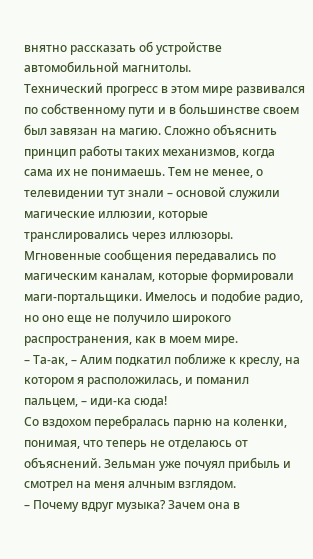внятно рассказать об устройстве автомобильной магнитолы.
Технический прогресс в этом мире развивался по собственному пути и в большинстве своем был завязан на магию. Сложно объяснить принцип работы таких механизмов, когда сама их не понимаешь. Тем не менее, о телевидении тут знали – основой служили магические иллюзии, которые транслировались через иллюзоры. Мгновенные сообщения передавались по магическим каналам, которые формировали маги-портальщики. Имелось и подобие радио, но оно еще не получило широкого распространения, как в моем мире.
– Та-ак, – Алим подкатил поближе к креслу, на котором я расположилась, и поманил пальцем, – иди-ка сюда!
Со вздохом перебралась парню на коленки, понимая, что теперь не отделаюсь от объяснений. Зельман уже почуял прибыль и смотрел на меня алчным взглядом.
– Почему вдруг музыка? Зачем она в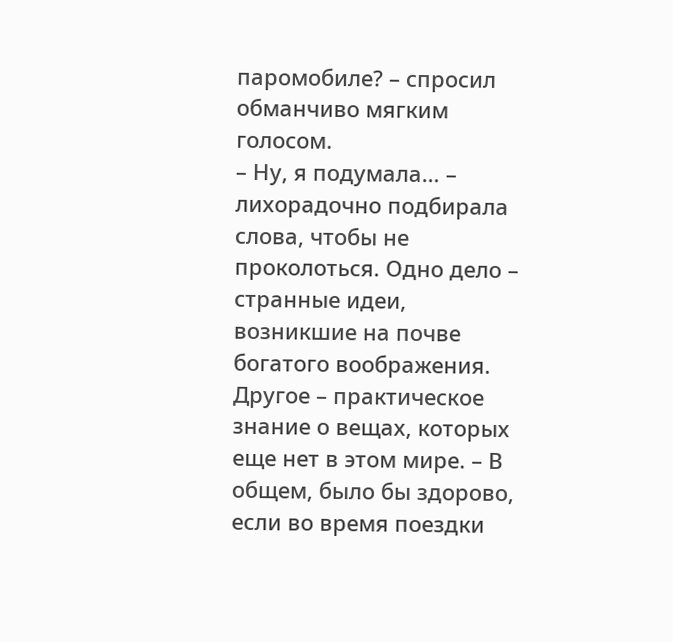паромобиле? – спросил обманчиво мягким голосом.
– Ну, я подумала… – лихорадочно подбирала слова, чтобы не проколоться. Одно дело – странные идеи, возникшие на почве богатого воображения. Другое – практическое знание о вещах, которых еще нет в этом мире. – В общем, было бы здорово, если во время поездки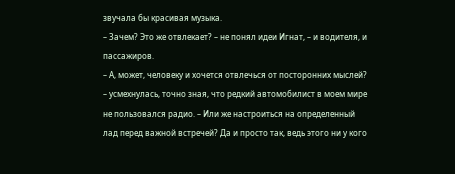звучала бы красивая музыка.
– Зачем? Это же отвлекает? – не понял идеи Игнат, – и водителя, и пассажиров.
– А, может, человеку и хочется отвлечься от посторонних мыслей? – усмехнулась, точно зная, что редкий автомобилист в моем мире не пользовался радио. – Или же настроиться на определенный лад перед важной встречей? Да и просто так, ведь этого ни у кого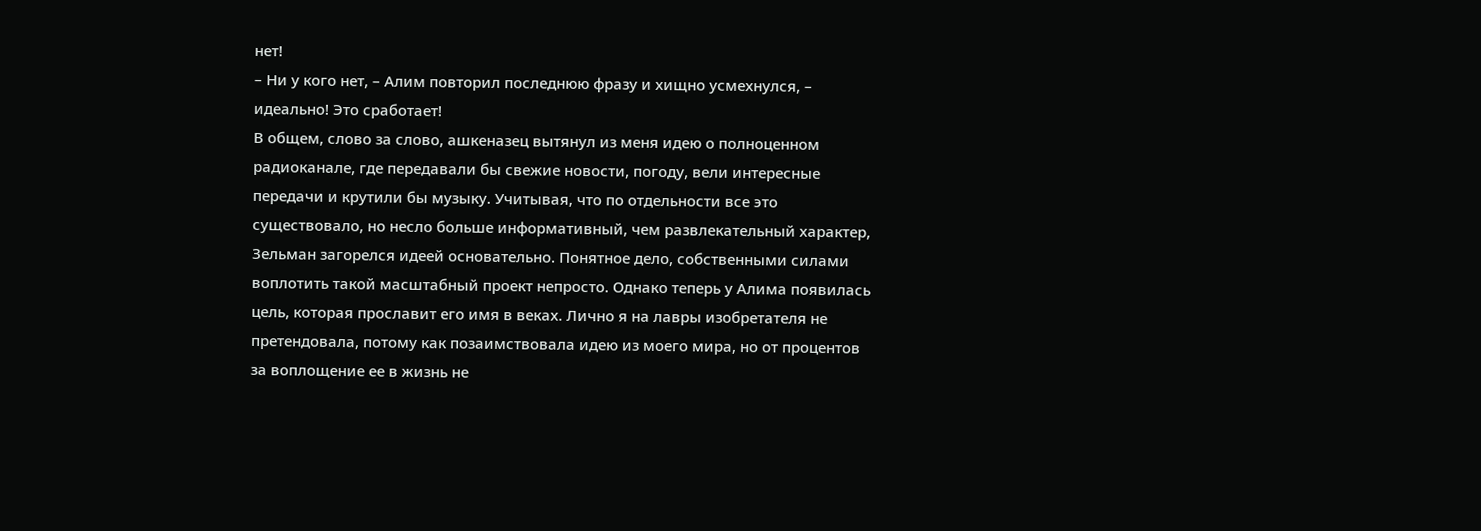нет!
– Ни у кого нет, – Алим повторил последнюю фразу и хищно усмехнулся, – идеально! Это сработает!
В общем, слово за слово, ашкеназец вытянул из меня идею о полноценном радиоканале, где передавали бы свежие новости, погоду, вели интересные передачи и крутили бы музыку. Учитывая, что по отдельности все это существовало, но несло больше информативный, чем развлекательный характер, Зельман загорелся идеей основательно. Понятное дело, собственными силами воплотить такой масштабный проект непросто. Однако теперь у Алима появилась цель, которая прославит его имя в веках. Лично я на лавры изобретателя не претендовала, потому как позаимствовала идею из моего мира, но от процентов за воплощение ее в жизнь не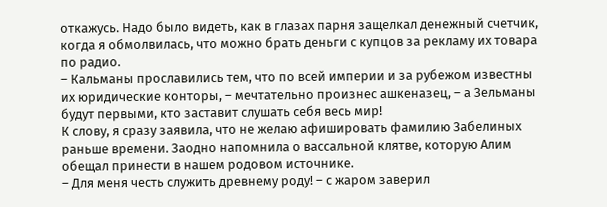откажусь. Надо было видеть, как в глазах парня защелкал денежный счетчик, когда я обмолвилась, что можно брать деньги с купцов за рекламу их товара по радио.
– Кальманы прославились тем, что по всей империи и за рубежом известны их юридические конторы, – мечтательно произнес ашкеназец, – а Зельманы будут первыми, кто заставит слушать себя весь мир!
К слову, я сразу заявила, что не желаю афишировать фамилию Забелиных раньше времени. Заодно напомнила о вассальной клятве, которую Алим обещал принести в нашем родовом источнике.
– Для меня честь служить древнему роду! – с жаром заверил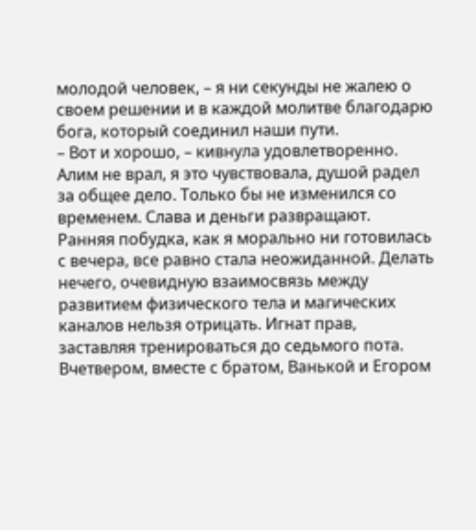молодой человек, – я ни секунды не жалею о своем решении и в каждой молитве благодарю бога, который соединил наши пути.
– Вот и хорошо, – кивнула удовлетворенно.
Алим не врал, я это чувствовала, душой радел за общее дело. Только бы не изменился со временем. Слава и деньги развращают.
Ранняя побудка, как я морально ни готовилась с вечера, все равно стала неожиданной. Делать нечего, очевидную взаимосвязь между развитием физического тела и магических каналов нельзя отрицать. Игнат прав, заставляя тренироваться до седьмого пота.
Вчетвером, вместе с братом, Ванькой и Егором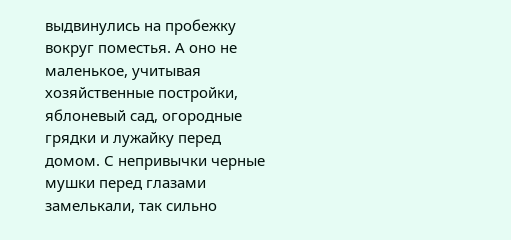выдвинулись на пробежку вокруг поместья. А оно не маленькое, учитывая хозяйственные постройки, яблоневый сад, огородные грядки и лужайку перед домом. С непривычки черные мушки перед глазами замелькали, так сильно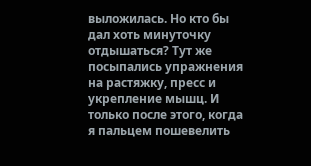выложилась. Но кто бы дал хоть минуточку отдышаться? Тут же посыпались упражнения на растяжку, пресс и укрепление мышц. И только после этого, когда я пальцем пошевелить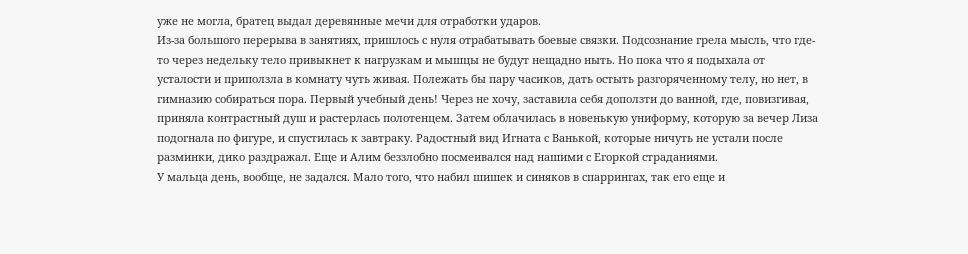уже не могла, братец выдал деревянные мечи для отработки ударов.
Из-за большого перерыва в занятиях, пришлось с нуля отрабатывать боевые связки. Подсознание грела мысль, что где-то через недельку тело привыкнет к нагрузкам и мышцы не будут нещадно ныть. Но пока что я подыхала от усталости и приползла в комнату чуть живая. Полежать бы пару часиков, дать остыть разгоряченному телу, но нет, в гимназию собираться пора. Первый учебный день! Через не хочу, заставила себя доползти до ванной, где, повизгивая, приняла контрастный душ и растерлась полотенцем. Затем облачилась в новенькую униформу, которую за вечер Лиза подогнала по фигуре, и спустилась к завтраку. Радостный вид Игната с Ванькой, которые ничуть не устали после разминки, дико раздражал. Еще и Алим беззлобно посмеивался над нашими с Егоркой страданиями.
У мальца день, вообще, не задался. Мало того, что набил шишек и синяков в спаррингах, так его еще и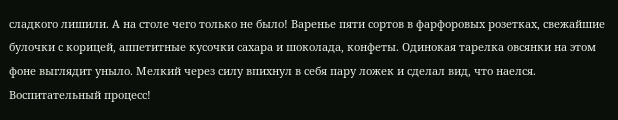сладкого лишили. А на столе чего только не было! Варенье пяти сортов в фарфоровых розетках, свежайшие булочки с корицей, аппетитные кусочки сахара и шоколада, конфеты. Одинокая тарелка овсянки на этом фоне выглядит уныло. Мелкий через силу впихнул в себя пару ложек и сделал вид, что наелся. Воспитательный процесс!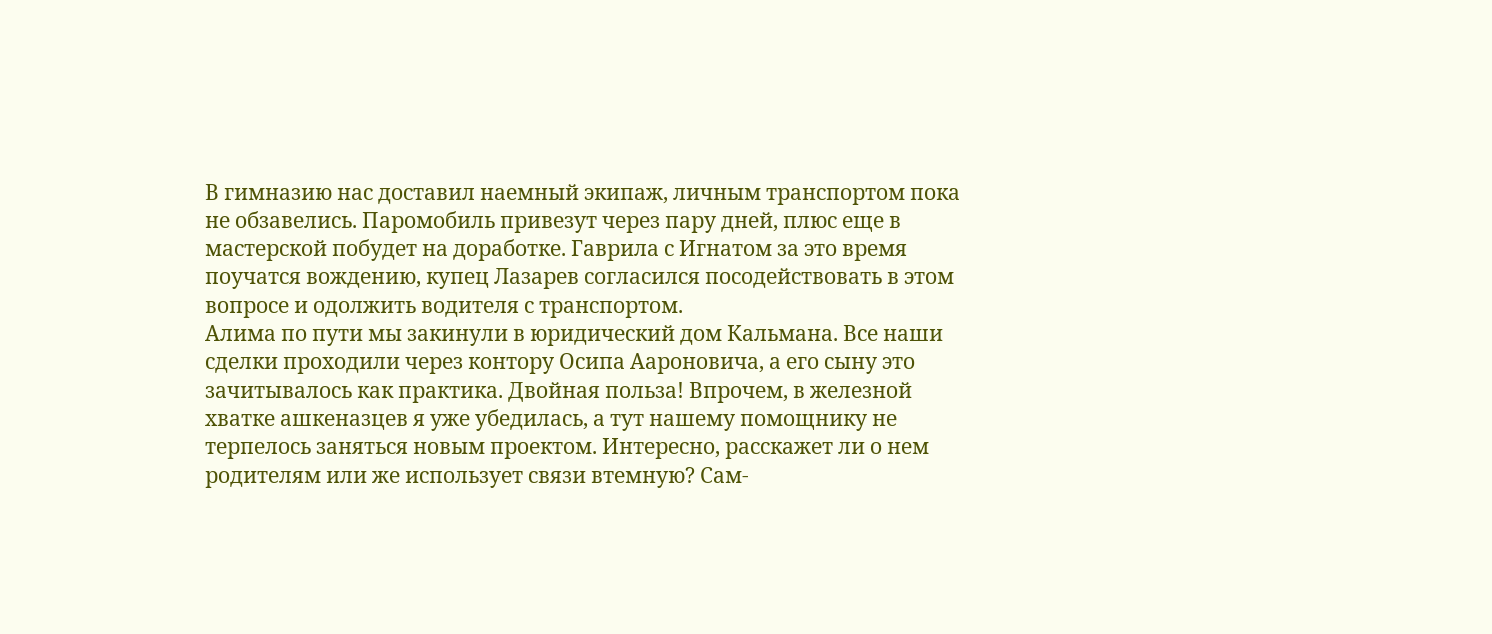В гимназию нас доставил наемный экипаж, личным транспортом пока не обзавелись. Паромобиль привезут через пару дней, плюс еще в мастерской побудет на доработке. Гаврила с Игнатом за это время поучатся вождению, купец Лазарев согласился посодействовать в этом вопросе и одолжить водителя с транспортом.
Алима по пути мы закинули в юридический дом Кальмана. Все наши сделки проходили через контору Осипа Аароновича, а его сыну это зачитывалось как практика. Двойная польза! Впрочем, в железной хватке ашкеназцев я уже убедилась, а тут нашему помощнику не терпелось заняться новым проектом. Интересно, расскажет ли о нем родителям или же использует связи втемную? Сам-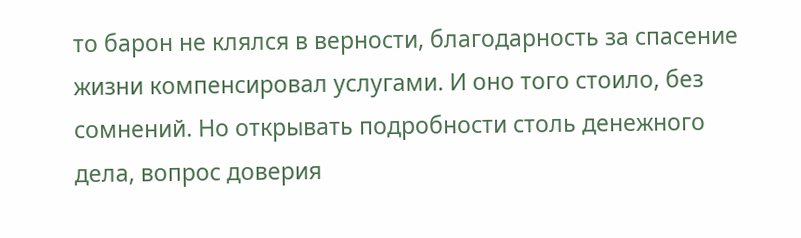то барон не клялся в верности, благодарность за спасение жизни компенсировал услугами. И оно того стоило, без сомнений. Но открывать подробности столь денежного дела, вопрос доверия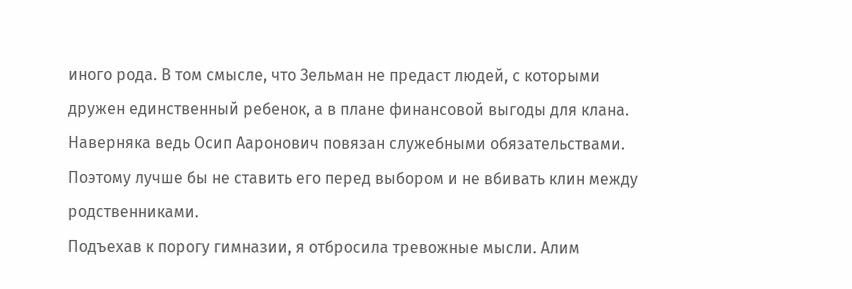иного рода. В том смысле, что Зельман не предаст людей, с которыми дружен единственный ребенок, а в плане финансовой выгоды для клана. Наверняка ведь Осип Ааронович повязан служебными обязательствами. Поэтому лучше бы не ставить его перед выбором и не вбивать клин между родственниками.
Подъехав к порогу гимназии, я отбросила тревожные мысли. Алим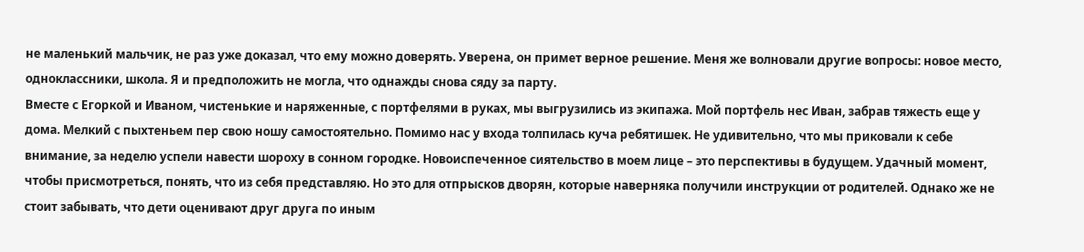не маленький мальчик, не раз уже доказал, что ему можно доверять. Уверена, он примет верное решение. Меня же волновали другие вопросы: новое место, одноклассники, школа. Я и предположить не могла, что однажды снова сяду за парту.
Вместе с Егоркой и Иваном, чистенькие и наряженные, с портфелями в руках, мы выгрузились из экипажа. Мой портфель нес Иван, забрав тяжесть еще у дома. Мелкий с пыхтеньем пер свою ношу самостоятельно. Помимо нас у входа толпилась куча ребятишек. Не удивительно, что мы приковали к себе внимание, за неделю успели навести шороху в сонном городке. Новоиспеченное сиятельство в моем лице – это перспективы в будущем. Удачный момент, чтобы присмотреться, понять, что из себя представляю. Но это для отпрысков дворян, которые наверняка получили инструкции от родителей. Однако же не стоит забывать, что дети оценивают друг друга по иным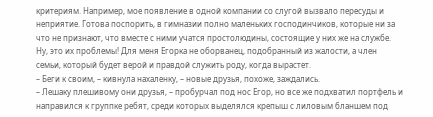критериям. Например, мое появление в одной компании со слугой вызвало пересуды и неприятие. Готова поспорить, в гимназии полно маленьких господинчиков, которые ни за что не признают, что вместе с ними учатся простолюдины, состоящие у них же на службе. Ну, это их проблемы! Для меня Егорка не оборванец, подобранный из жалости, а член семьи, который будет верой и правдой служить роду, когда вырастет.
– Беги к своим, – кивнула нахаленку, – новые друзья, похоже, заждались.
– Лешаку плешивому они друзья, – пробурчал под нос Егор, но все же подхватил портфель и направился к группке ребят, среди которых выделялся крепыш с лиловым бланшем под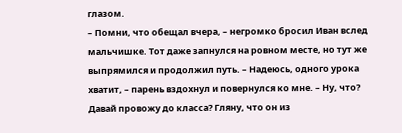глазом.
– Помни, что обещал вчера, – негромко бросил Иван вслед мальчишке. Тот даже запнулся на ровном месте, но тут же выпрямился и продолжил путь. – Надеюсь, одного урока хватит, – парень вздохнул и повернулся ко мне. – Ну, что? Давай провожу до класса? Гляну, что он из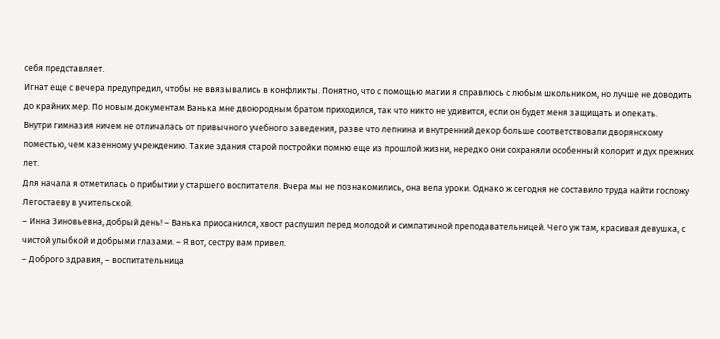себя представляет.
Игнат еще с вечера предупредил, чтобы не ввязывались в конфликты. Понятно, что с помощью магии я справлюсь с любым школьником, но лучше не доводить до крайних мер. По новым документам Ванька мне двоюродным братом приходился, так что никто не удивится, если он будет меня защищать и опекать.
Внутри гимназия ничем не отличалась от привычного учебного заведения, разве что лепнина и внутренний декор больше соответствовали дворянскому поместью, чем казенному учреждению. Такие здания старой постройки помню еще из прошлой жизни, нередко они сохраняли особенный колорит и дух прежних лет.
Для начала я отметилась о прибытии у старшего воспитателя. Вчера мы не познакомились, она вела уроки. Однако ж сегодня не составило труда найти госпожу Легостаеву в учительской.
– Инна Зиновьевна, добрый день! – Ванька приосанился, хвост распушил перед молодой и симпатичной преподавательницей. Чего уж там, красивая девушка, с чистой улыбкой и добрыми глазами. – Я вот, сестру вам привел.
– Доброго здравия, – воспитательница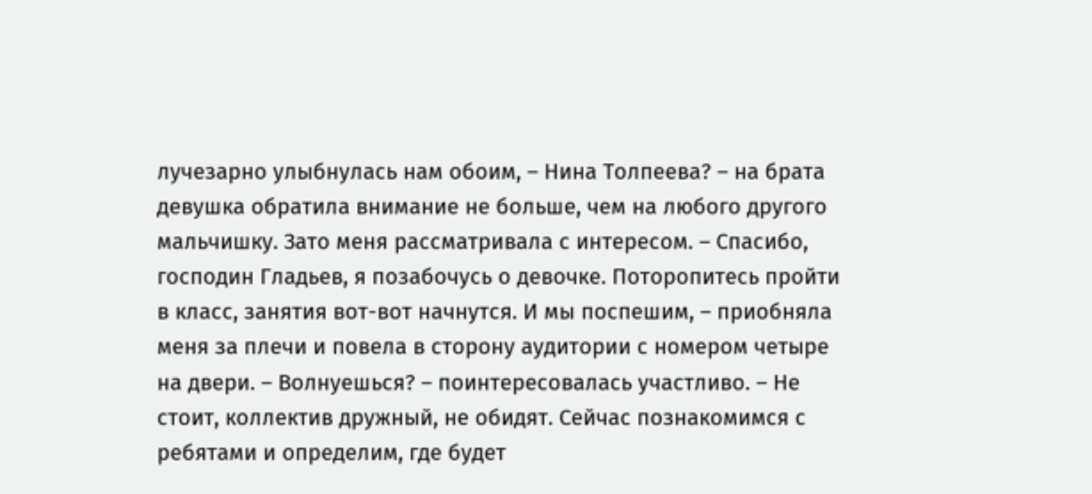лучезарно улыбнулась нам обоим, – Нина Толпеева? – на брата девушка обратила внимание не больше, чем на любого другого мальчишку. Зато меня рассматривала с интересом. – Спасибо, господин Гладьев, я позабочусь о девочке. Поторопитесь пройти в класс, занятия вот-вот начнутся. И мы поспешим, – приобняла меня за плечи и повела в сторону аудитории с номером четыре на двери. – Волнуешься? – поинтересовалась участливо. – Не стоит, коллектив дружный, не обидят. Сейчас познакомимся с ребятами и определим, где будет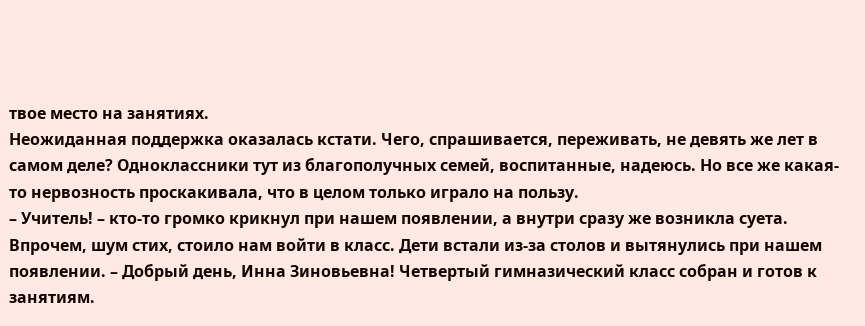твое место на занятиях.
Неожиданная поддержка оказалась кстати. Чего, спрашивается, переживать, не девять же лет в самом деле? Одноклассники тут из благополучных семей, воспитанные, надеюсь. Но все же какая-то нервозность проскакивала, что в целом только играло на пользу.
– Учитель! – кто-то громко крикнул при нашем появлении, а внутри сразу же возникла суета. Впрочем, шум стих, стоило нам войти в класс. Дети встали из-за столов и вытянулись при нашем появлении. – Добрый день, Инна Зиновьевна! Четвертый гимназический класс собран и готов к занятиям.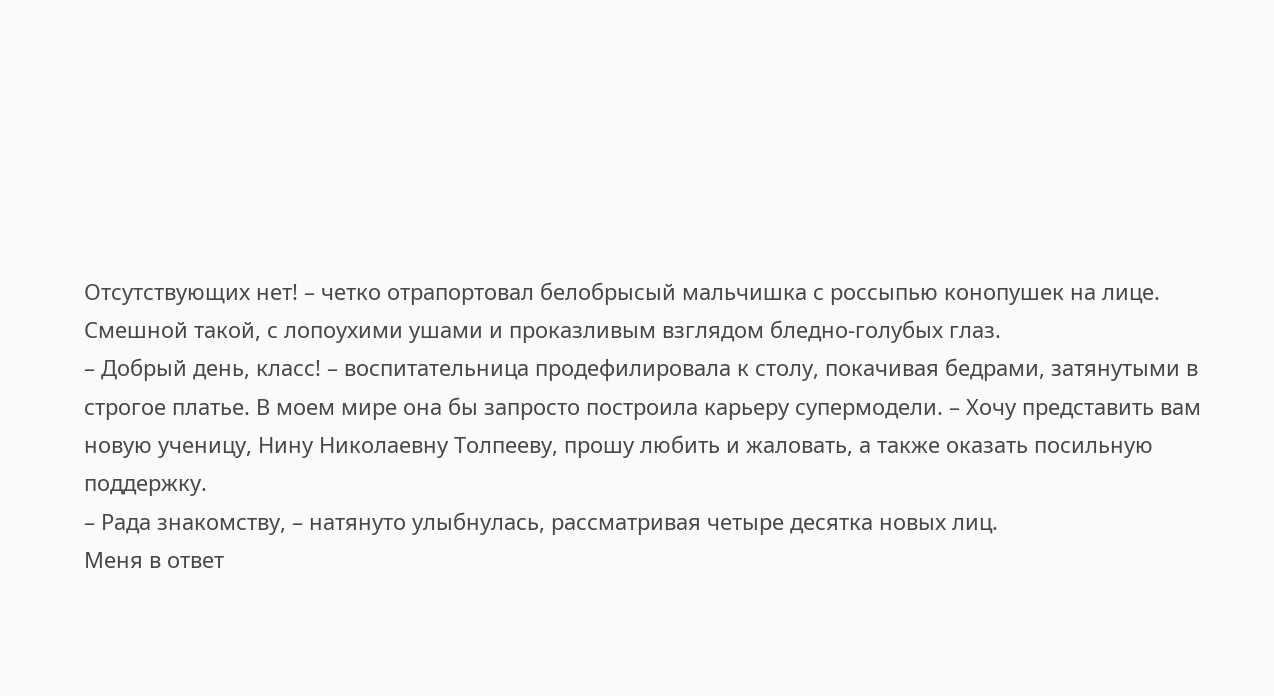Отсутствующих нет! – четко отрапортовал белобрысый мальчишка с россыпью конопушек на лице. Смешной такой, с лопоухими ушами и проказливым взглядом бледно-голубых глаз.
– Добрый день, класс! – воспитательница продефилировала к столу, покачивая бедрами, затянутыми в строгое платье. В моем мире она бы запросто построила карьеру супермодели. – Хочу представить вам новую ученицу, Нину Николаевну Толпееву, прошу любить и жаловать, а также оказать посильную поддержку.
– Рада знакомству, – натянуто улыбнулась, рассматривая четыре десятка новых лиц.
Меня в ответ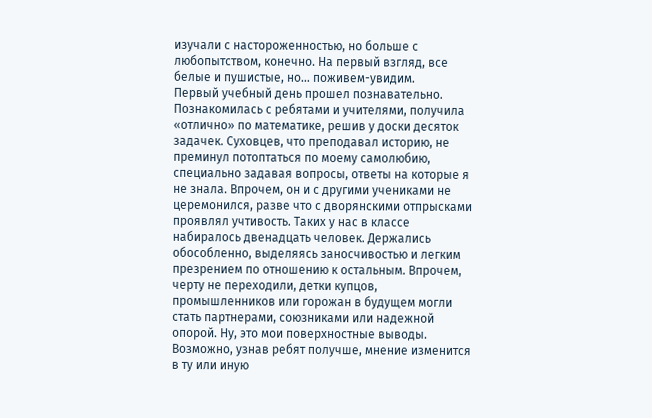изучали с настороженностью, но больше с любопытством, конечно. На первый взгляд, все белые и пушистые, но… поживем-увидим.
Первый учебный день прошел познавательно. Познакомилась с ребятами и учителями, получила «отлично» по математике, решив у доски десяток задачек. Суховцев, что преподавал историю, не преминул потоптаться по моему самолюбию, специально задавая вопросы, ответы на которые я не знала. Впрочем, он и с другими учениками не церемонился, разве что с дворянскими отпрысками проявлял учтивость. Таких у нас в классе набиралось двенадцать человек. Держались обособленно, выделяясь заносчивостью и легким презрением по отношению к остальным. Впрочем, черту не переходили, детки купцов, промышленников или горожан в будущем могли стать партнерами, союзниками или надежной опорой. Ну, это мои поверхностные выводы. Возможно, узнав ребят получше, мнение изменится в ту или иную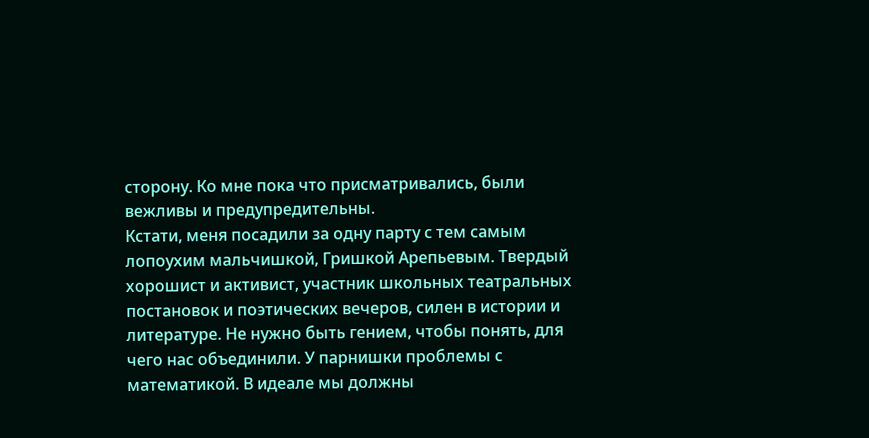сторону. Ко мне пока что присматривались, были вежливы и предупредительны.
Кстати, меня посадили за одну парту с тем самым лопоухим мальчишкой, Гришкой Арепьевым. Твердый хорошист и активист, участник школьных театральных постановок и поэтических вечеров, силен в истории и литературе. Не нужно быть гением, чтобы понять, для чего нас объединили. У парнишки проблемы с математикой. В идеале мы должны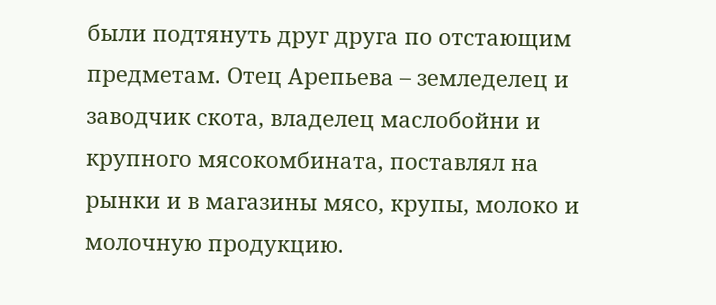были подтянуть друг друга по отстающим предметам. Отец Арепьева – земледелец и заводчик скота, владелец маслобойни и крупного мясокомбината, поставлял на рынки и в магазины мясо, крупы, молоко и молочную продукцию.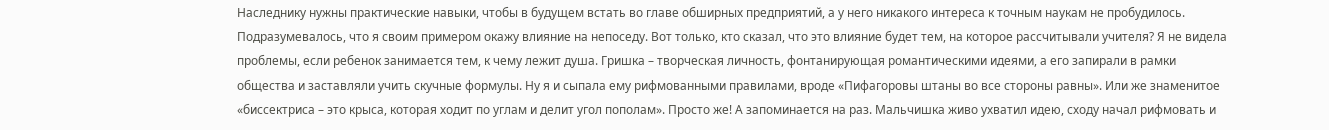Наследнику нужны практические навыки, чтобы в будущем встать во главе обширных предприятий, а у него никакого интереса к точным наукам не пробудилось.
Подразумевалось, что я своим примером окажу влияние на непоседу. Вот только, кто сказал, что это влияние будет тем, на которое рассчитывали учителя? Я не видела проблемы, если ребенок занимается тем, к чему лежит душа. Гришка – творческая личность, фонтанирующая романтическими идеями, а его запирали в рамки общества и заставляли учить скучные формулы. Ну я и сыпала ему рифмованными правилами, вроде «Пифагоровы штаны во все стороны равны». Или же знаменитое «биссектриса – это крыса, которая ходит по углам и делит угол пополам». Просто же! А запоминается на раз. Мальчишка живо ухватил идею, сходу начал рифмовать и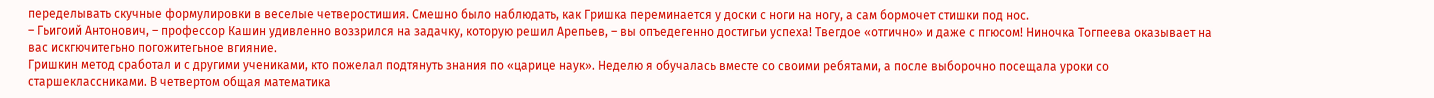переделывать скучные формулировки в веселые четверостишия. Смешно было наблюдать, как Гришка переминается у доски с ноги на ногу, а сам бормочет стишки под нос.
– Гьигоий Антонович, – профессор Кашин удивленно воззрился на задачку, которую решил Арепьев, – вы опъедегенно достигьи успеха! Твегдое «отгично» и даже с пгюсом! Ниночка Тогпеева оказывает на вас искгючитегьно погожитегьное вгияние.
Гришкин метод сработал и с другими учениками, кто пожелал подтянуть знания по «царице наук». Неделю я обучалась вместе со своими ребятами, а после выборочно посещала уроки со старшеклассниками. В четвертом общая математика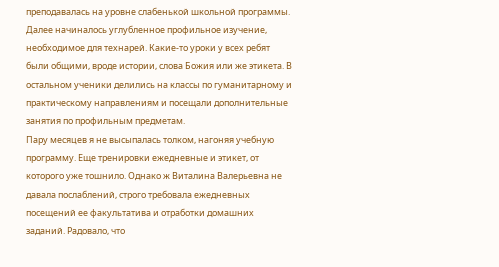преподавалась на уровне слабенькой школьной программы. Далее начиналось углубленное профильное изучение, необходимое для технарей. Какие-то уроки у всех ребят были общими, вроде истории, слова Божия или же этикета. В остальном ученики делились на классы по гуманитарному и практическому направлениям и посещали дополнительные занятия по профильным предметам.
Пару месяцев я не высыпалась толком, нагоняя учебную программу. Еще тренировки ежедневные и этикет, от которого уже тошнило. Однако ж Виталина Валерьевна не давала послаблений, строго требовала ежедневных посещений ее факультатива и отработки домашних заданий. Радовало, что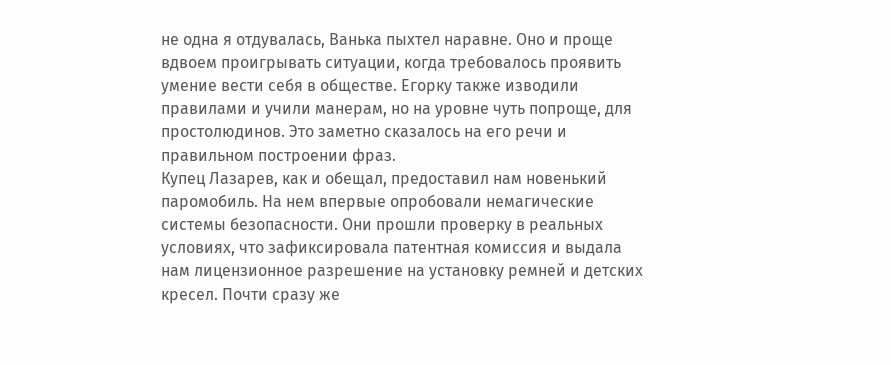не одна я отдувалась, Ванька пыхтел наравне. Оно и проще вдвоем проигрывать ситуации, когда требовалось проявить умение вести себя в обществе. Егорку также изводили правилами и учили манерам, но на уровне чуть попроще, для простолюдинов. Это заметно сказалось на его речи и правильном построении фраз.
Купец Лазарев, как и обещал, предоставил нам новенький паромобиль. На нем впервые опробовали немагические системы безопасности. Они прошли проверку в реальных условиях, что зафиксировала патентная комиссия и выдала нам лицензионное разрешение на установку ремней и детских кресел. Почти сразу же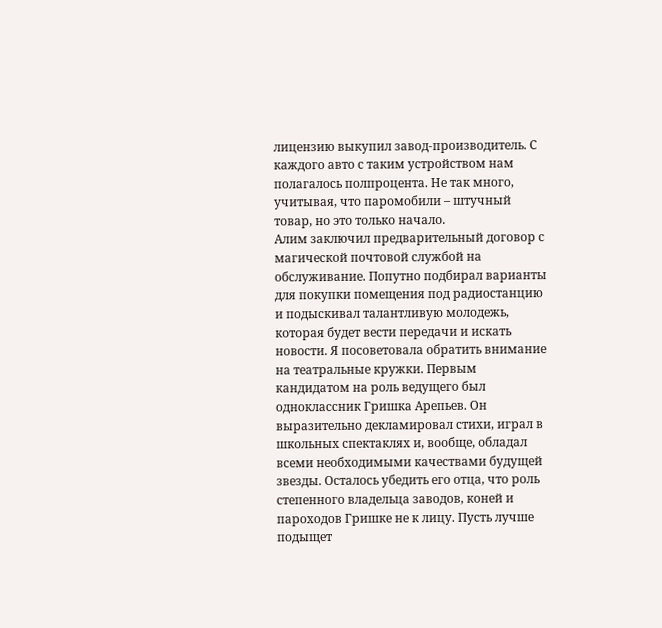лицензию выкупил завод-производитель. С каждого авто с таким устройством нам полагалось полпроцента. Не так много, учитывая, что паромобили – штучный товар, но это только начало.
Алим заключил предварительный договор с магической почтовой службой на обслуживание. Попутно подбирал варианты для покупки помещения под радиостанцию и подыскивал талантливую молодежь, которая будет вести передачи и искать новости. Я посоветовала обратить внимание на театральные кружки. Первым кандидатом на роль ведущего был одноклассник Гришка Арепьев. Он выразительно декламировал стихи, играл в школьных спектаклях и, вообще, обладал всеми необходимыми качествами будущей звезды. Осталось убедить его отца, что роль степенного владельца заводов, коней и пароходов Гришке не к лицу. Пусть лучше подыщет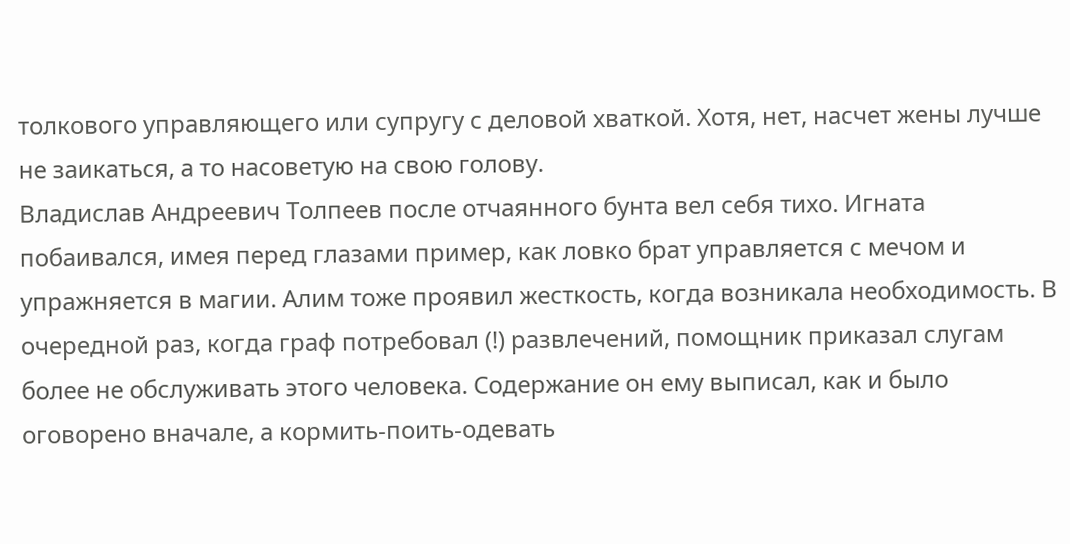толкового управляющего или супругу с деловой хваткой. Хотя, нет, насчет жены лучше не заикаться, а то насоветую на свою голову.
Владислав Андреевич Толпеев после отчаянного бунта вел себя тихо. Игната побаивался, имея перед глазами пример, как ловко брат управляется с мечом и упражняется в магии. Алим тоже проявил жесткость, когда возникала необходимость. В очередной раз, когда граф потребовал (!) развлечений, помощник приказал слугам более не обслуживать этого человека. Содержание он ему выписал, как и было оговорено вначале, а кормить-поить-одевать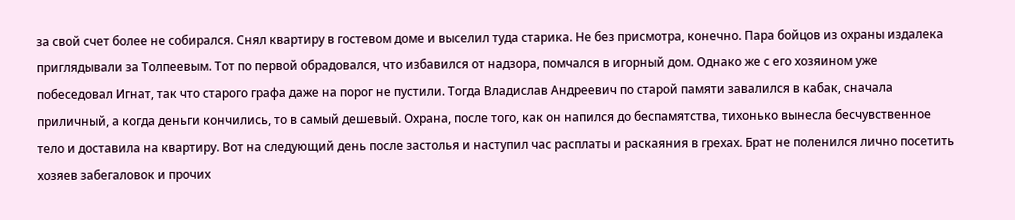за свой счет более не собирался. Снял квартиру в гостевом доме и выселил туда старика. Не без присмотра, конечно. Пара бойцов из охраны издалека приглядывали за Толпеевым. Тот по первой обрадовался, что избавился от надзора, помчался в игорный дом. Однако же с его хозяином уже побеседовал Игнат, так что старого графа даже на порог не пустили. Тогда Владислав Андреевич по старой памяти завалился в кабак, сначала приличный, а когда деньги кончились, то в самый дешевый. Охрана, после того, как он напился до беспамятства, тихонько вынесла бесчувственное тело и доставила на квартиру. Вот на следующий день после застолья и наступил час расплаты и раскаяния в грехах. Брат не поленился лично посетить хозяев забегаловок и прочих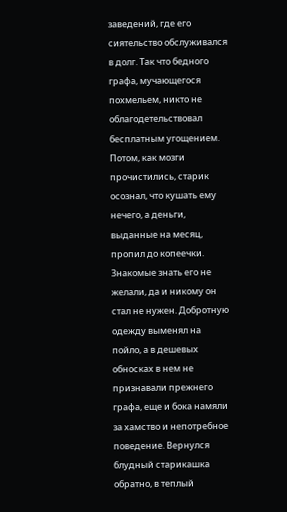заведений, где его сиятельство обслуживался в долг. Так что бедного графа, мучающегося похмельем, никто не облагодетельствовал бесплатным угощением. Потом, как мозги прочистились, старик осознал, что кушать ему нечего, а деньги, выданные на месяц, пропил до копеечки. Знакомые знать его не желали, да и никому он стал не нужен. Добротную одежду выменял на пойло, а в дешевых обносках в нем не признавали прежнего графа, еще и бока намяли за хамство и непотребное поведение. Вернулся блудный старикашка обратно, в теплый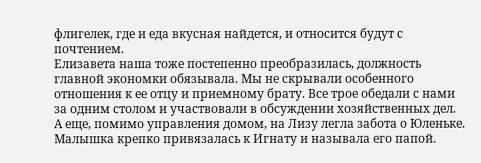флигелек, где и еда вкусная найдется, и относится будут с почтением.
Елизавета наша тоже постепенно преобразилась, должность главной экономки обязывала. Мы не скрывали особенного отношения к ее отцу и приемному брату. Все трое обедали с нами за одним столом и участвовали в обсуждении хозяйственных дел. А еще, помимо управления домом, на Лизу легла забота о Юленьке. Малышка крепко привязалась к Игнату и называла его папой.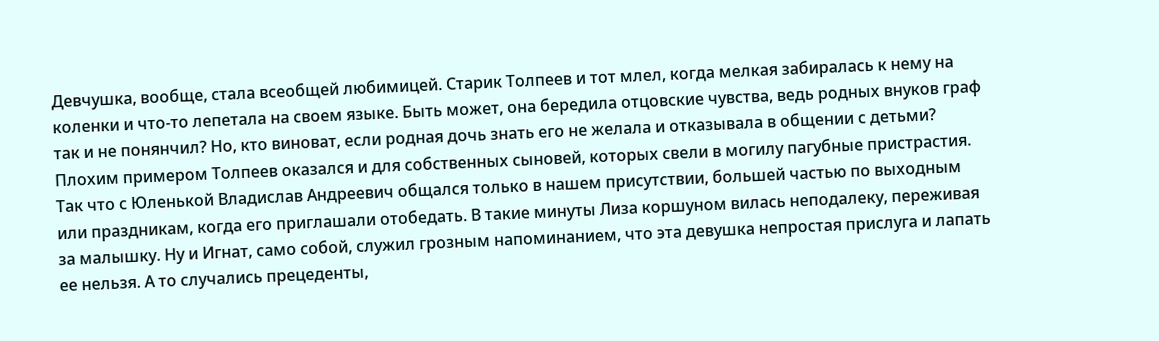Девчушка, вообще, стала всеобщей любимицей. Старик Толпеев и тот млел, когда мелкая забиралась к нему на коленки и что-то лепетала на своем языке. Быть может, она бередила отцовские чувства, ведь родных внуков граф так и не понянчил? Но, кто виноват, если родная дочь знать его не желала и отказывала в общении с детьми? Плохим примером Толпеев оказался и для собственных сыновей, которых свели в могилу пагубные пристрастия. Так что с Юленькой Владислав Андреевич общался только в нашем присутствии, большей частью по выходным или праздникам, когда его приглашали отобедать. В такие минуты Лиза коршуном вилась неподалеку, переживая за малышку. Ну и Игнат, само собой, служил грозным напоминанием, что эта девушка непростая прислуга и лапать ее нельзя. А то случались прецеденты,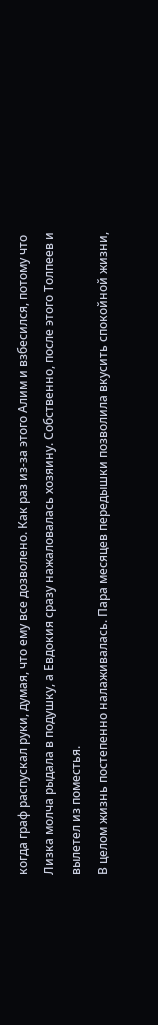когда граф распускал руки, думая, что ему все дозволено. Как раз из-за этого Алим и взбесился, потому что Лизка молча рыдала в подушку, а Евдокия сразу нажаловалась хозяину. Собственно, после этого Толпеев и вылетел из поместья.
В целом жизнь постепенно налаживалась. Пара месяцев передышки позволила вкусить спокойной жизни,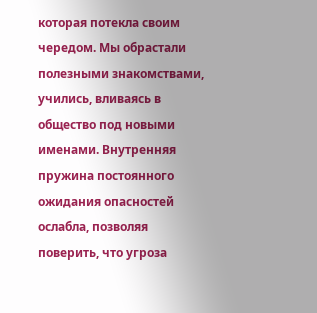которая потекла своим чередом. Мы обрастали полезными знакомствами, учились, вливаясь в общество под новыми именами. Внутренняя пружина постоянного ожидания опасностей ослабла, позволяя поверить, что угроза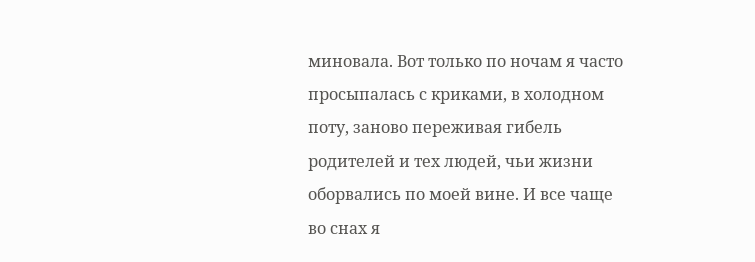миновала. Вот только по ночам я часто просыпалась с криками, в холодном поту, заново переживая гибель родителей и тех людей, чьи жизни оборвались по моей вине. И все чаще во снах я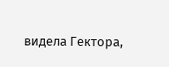видела Гектора,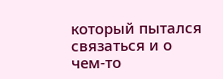который пытался связаться и о чем-то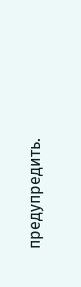предупредить.